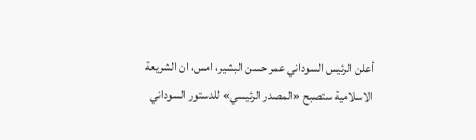أعلن الرئيس السوداني عمر حسن البشير، امس، ان الشريعة الاسلامية ستصبح «المصدر الرئيسي» للدستور السوداني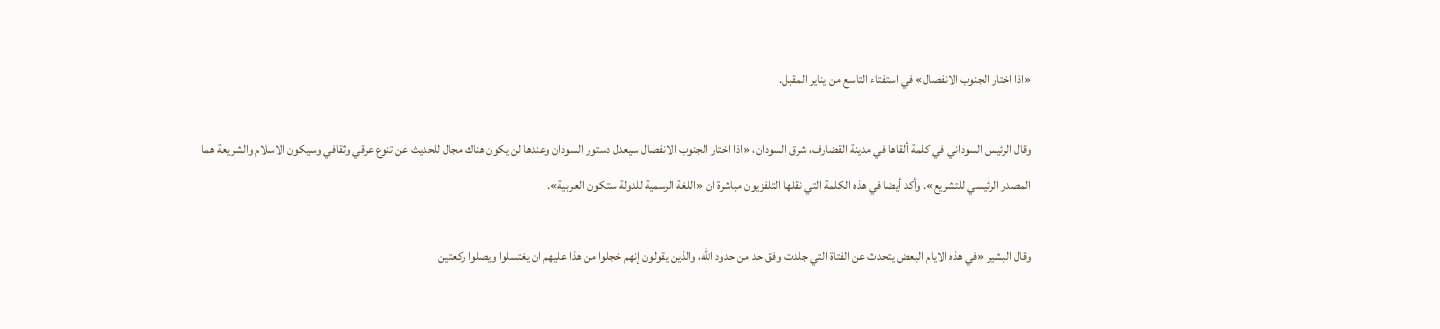«اذا اختار الجنوب الانفصال» في استفتاء التاسع من يناير المقبل.

وقال الرئيس السوداني في كلمة ألقاها في مدينة القضارف، شرق السودان، «اذا اختار الجنوب الانفصال سيعدل دستور السودان وعندها لن يكون هناك مجال للحديث عن تنوع عرقي وثقافي وسيكون الاسلام والشريعة هما المصدر الرئيسي للتشريع». وأكد أيضا في هذه الكلمة التي نقلها التلفزيون مباشرة ان «اللغة الرسمية للدولة ستكون العربية».

وقال البشير «في هذه الايام البعض يتحدث عن الفتاة التي جلدت وفق حد من حدود الله، والذين يقولون إنهم خجلوا من هذا عليهم ان يغتسلوا ويصلوا ركعتين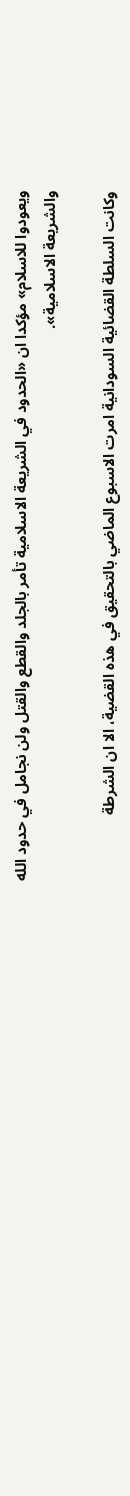ويعودوا للاسلام» مؤكدا ان «الحدود في الشريعة الاسلامية تأمر بالجلد والقطع والقتل ولن نجامل في حدود الله والشريعة الاسلامية».

وكانت السلطة القضائية السودانية امرت الاسبوع الماضي بالتحقيق في هذه القضية، الا ان الشرطة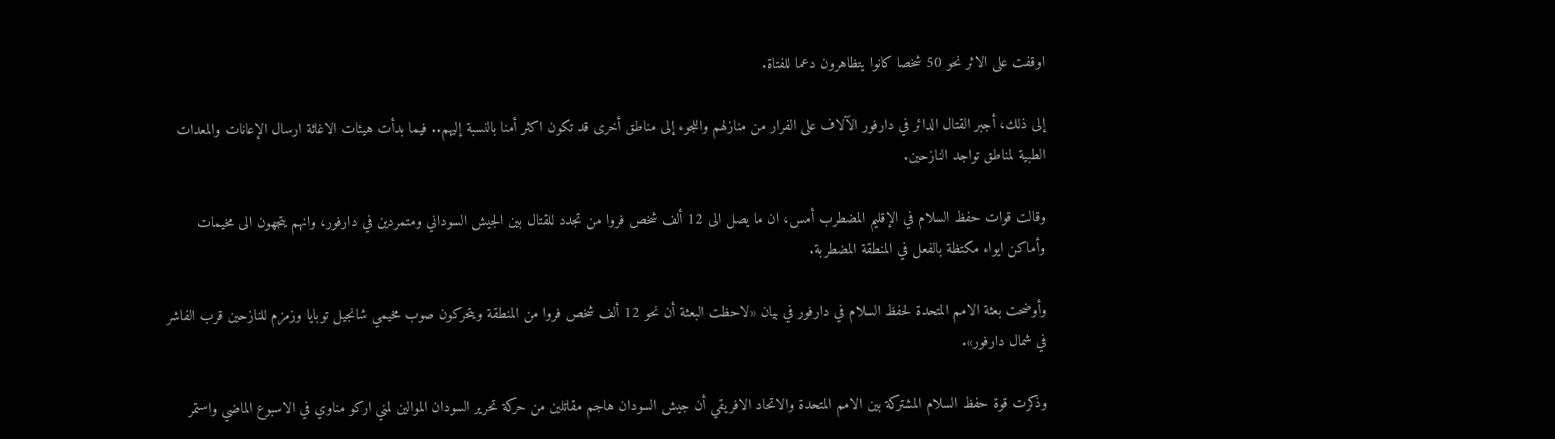اوقفت على الاثر نحو 50 شخصا كانوا يتظاهرون دعما للفتاة.

إلى ذلك، أجبر القتال الدائر في دارفور الآلاف على الفرار من منازلهم واللجوء إلى مناطق أخرى قد تكون اكثر أمنا بالنسبة إليهم.. فيما بدأت هيئات الاغاثة ارسال الإعانات والمعدات الطبية لمناطق تواجد النازحين.

وقالت قوات حفظ السلام في الإقليم المضطرب أمس، ان ما يصل الى 12 ألف شخص فروا من تجدد للقتال بين الجيش السوداني ومتمردين في دارفور، وانهم يتجهون الى مخيمات وأماكن ايواء مكتظة بالفعل في المنطقة المضطربة.

وأوضحت بعثة الامم المتحدة لحفظ السلام في دارفور في بيان «لاحظت البعثة أن نحو 12 ألف شخص فروا من المنطقة ويتحركون صوب مخيمي شانجيل توبايا وزمزم للنازحين قرب الفاشر في شمال دارفور».

وذكرت قوة حفظ السلام المشتركة بين الامم المتحدة والاتحاد الافريقي أن جيش السودان هاجم مقاتلين من حركة تحرير السودان الموالين لمني اركو مناوي في الاسبوع الماضي واستمر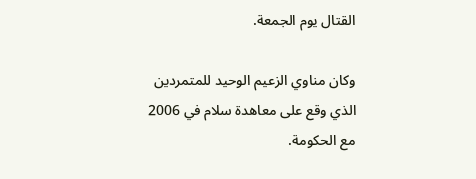القتال يوم الجمعة.

وكان مناوي الزعيم الوحيد للمتمردين الذي وقع على معاهدة سلام في 2006 مع الحكومة.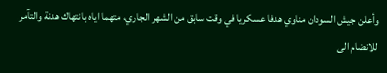وأعلن جيش السودان مناوي هدفا عسكريا في وقت سابق من الشهر الجاري، متهما اياه بانتهاك هدنة والتآمر للانضام الى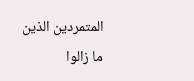المتمردين الذين ما زالوا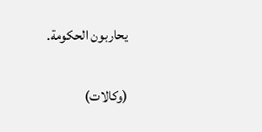يحاربون الحكومة.

(وكالات)